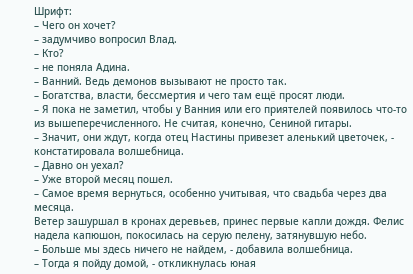Шрифт:
– Чего он хочет?
– задумчиво вопросил Влад.
– Кто?
– не поняла Адина.
– Ванний. Ведь демонов вызывают не просто так.
– Богатства, власти, бессмертия и чего там ещё просят люди.
– Я пока не заметил, чтобы у Ванния или его приятелей появилось что-то из вышеперечисленного. Не считая, конечно, Сениной гитары.
– Значит, они ждут, когда отец Настины привезет аленький цветочек, - констатировала волшебница.
– Давно он уехал?
– Уже второй месяц пошел.
– Самое время вернуться, особенно учитывая, что свадьба через два месяца.
Ветер зашуршал в кронах деревьев, принес первые капли дождя. Фелис надела капюшон, покосилась на серую пелену, затянувшую небо.
– Больше мы здесь ничего не найдем, - добавила волшебница.
– Тогда я пойду домой, - откликнулась юная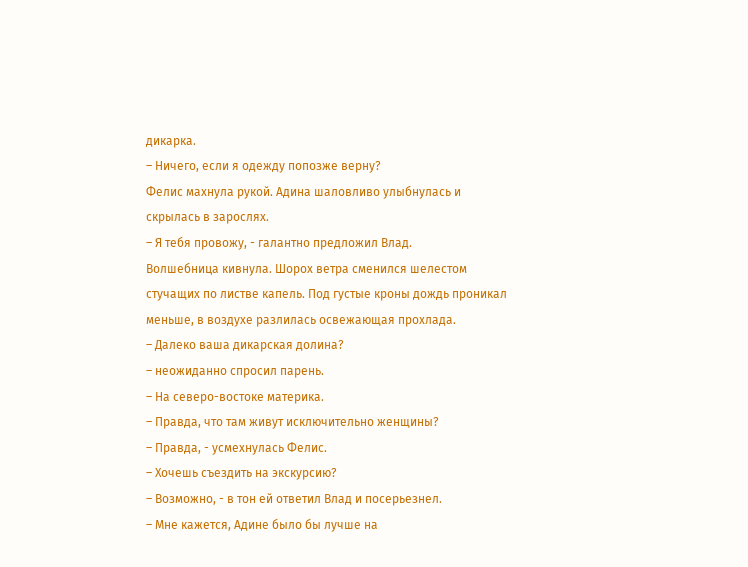дикарка.
– Ничего, если я одежду попозже верну?
Фелис махнула рукой. Адина шаловливо улыбнулась и скрылась в зарослях.
– Я тебя провожу, - галантно предложил Влад.
Волшебница кивнула. Шорох ветра сменился шелестом стучащих по листве капель. Под густые кроны дождь проникал меньше, в воздухе разлилась освежающая прохлада.
– Далеко ваша дикарская долина?
– неожиданно спросил парень.
– На северо-востоке материка.
– Правда, что там живут исключительно женщины?
– Правда, - усмехнулась Фелис.
– Хочешь съездить на экскурсию?
– Возможно, - в тон ей ответил Влад и посерьезнел.
– Мне кажется, Адине было бы лучше на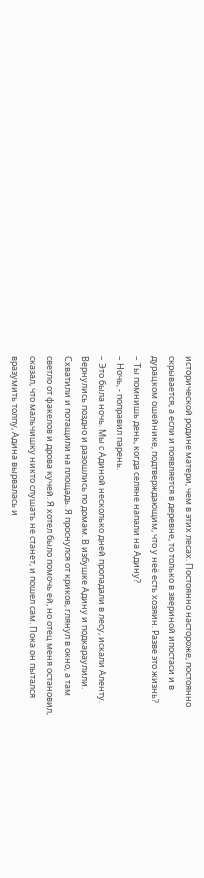исторической родине матери, чем в этих лесах. Постоянно настороже, постоянно скрывается, а если и появляется в деревне, то только в звериной ипостаси и в дурацком ошейнике, подтверждающим, что у неё есть хозяин. Разве это жизнь?
– Ты помнишь день, когда селяне напали на Адину?
– Ночь, - поправил парень.
– Это была ночь. Мы с Адиной несколько дней пропадали в лесу, искали Аленту. Вернулись поздно и разошлись по домам. В избушке Адину и подкараулили. Схватили и потащили на площадь. Я проснулся от криков, глянул в окно, а там светло от факелов и дрова кучей. Я хотел было помочь ей, но отец меня остановил, сказал, что мальчишку никто слушать не станет, и пошел сам. Пока он пытался вразумить толпу, Адина вырвалась и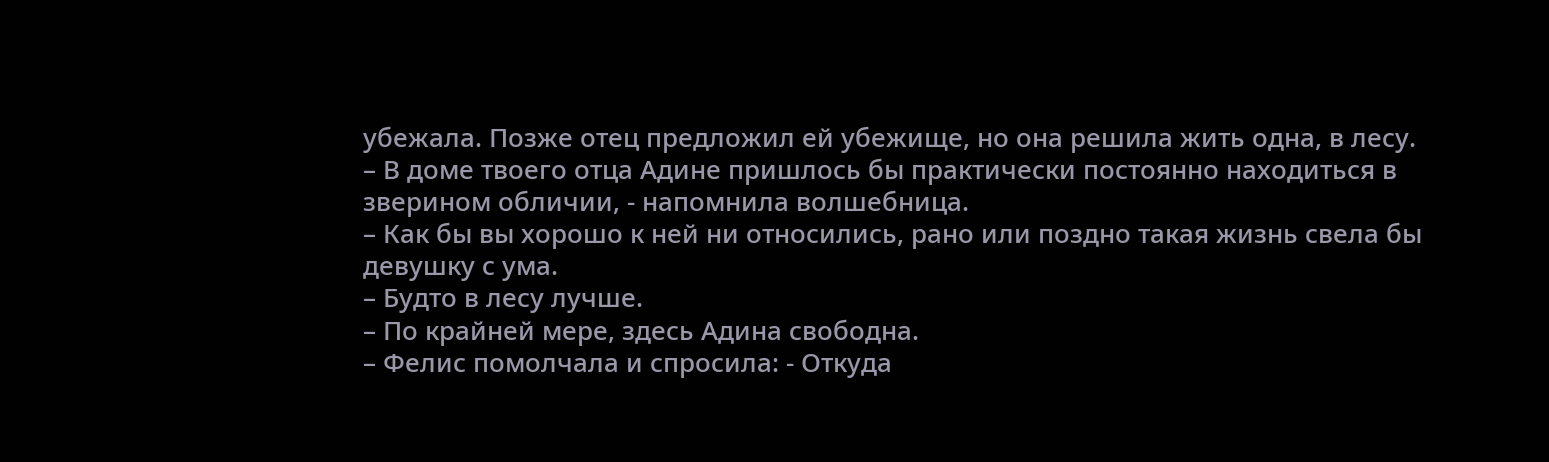убежала. Позже отец предложил ей убежище, но она решила жить одна, в лесу.
– В доме твоего отца Адине пришлось бы практически постоянно находиться в зверином обличии, - напомнила волшебница.
– Как бы вы хорошо к ней ни относились, рано или поздно такая жизнь свела бы девушку с ума.
– Будто в лесу лучше.
– По крайней мере, здесь Адина свободна.
– Фелис помолчала и спросила: - Откуда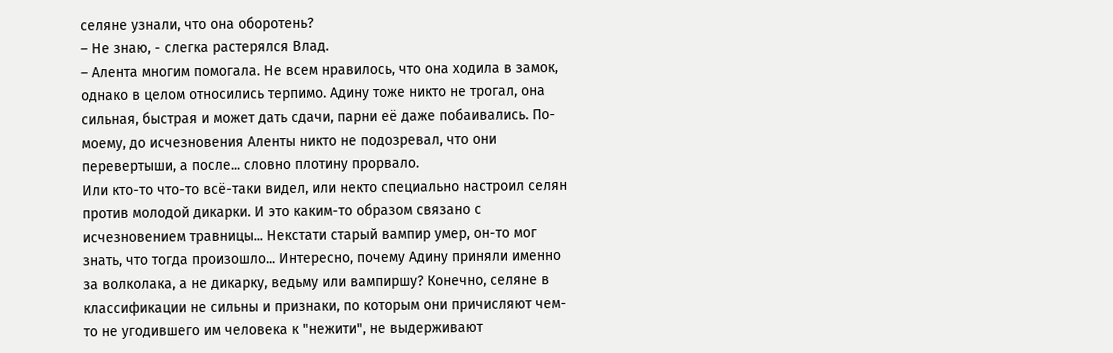селяне узнали, что она оборотень?
– Не знаю, - слегка растерялся Влад.
– Алента многим помогала. Не всем нравилось, что она ходила в замок, однако в целом относились терпимо. Адину тоже никто не трогал, она сильная, быстрая и может дать сдачи, парни её даже побаивались. По-моему, до исчезновения Аленты никто не подозревал, что они перевертыши, а после... словно плотину прорвало.
Или кто-то что-то всё-таки видел, или некто специально настроил селян против молодой дикарки. И это каким-то образом связано с исчезновением травницы... Некстати старый вампир умер, он-то мог знать, что тогда произошло... Интересно, почему Адину приняли именно за волколака, а не дикарку, ведьму или вампиршу? Конечно, селяне в классификации не сильны и признаки, по которым они причисляют чем-то не угодившего им человека к "нежити", не выдерживают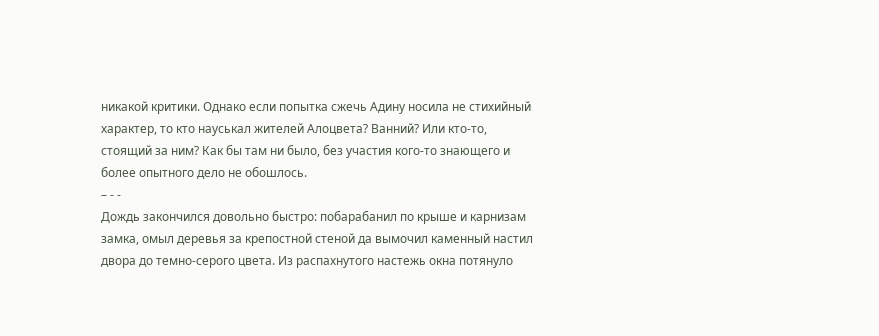никакой критики. Однако если попытка сжечь Адину носила не стихийный характер, то кто науськал жителей Алоцвета? Ванний? Или кто-то, стоящий за ним? Как бы там ни было, без участия кого-то знающего и более опытного дело не обошлось.
– - -
Дождь закончился довольно быстро: побарабанил по крыше и карнизам замка, омыл деревья за крепостной стеной да вымочил каменный настил двора до темно-серого цвета. Из распахнутого настежь окна потянуло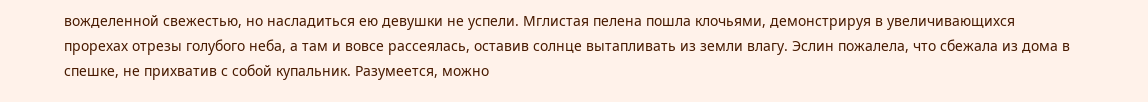вожделенной свежестью, но насладиться ею девушки не успели. Мглистая пелена пошла клочьями, демонстрируя в увеличивающихся прорехах отрезы голубого неба, а там и вовсе рассеялась, оставив солнце вытапливать из земли влагу. Эслин пожалела, что сбежала из дома в спешке, не прихватив с собой купальник. Разумеется, можно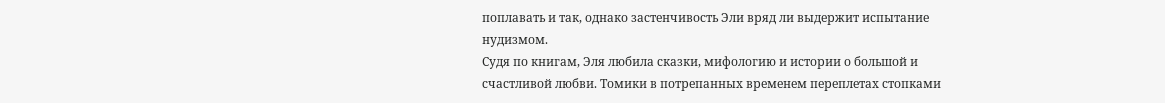поплавать и так, однако застенчивость Эли вряд ли выдержит испытание нудизмом.
Судя по книгам, Эля любила сказки, мифологию и истории о большой и счастливой любви. Томики в потрепанных временем переплетах стопками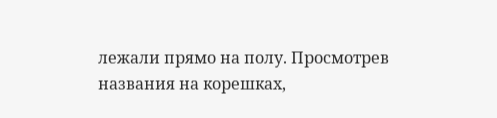лежали прямо на полу. Просмотрев названия на корешках,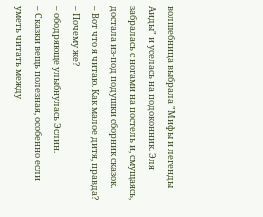волшебница выбрала "Мифы и легенды Аиды" и уселась на подоконник. Эля забралась с ногами на постель и, смущаясь, достала из-под подушки сборник сказок.
– Вот что я читаю. Как малое дитя, правда?
– Почему же?
– ободряюще улыбнулась Эслин.
– Сказки вещь полезная, особенно если уметь читать между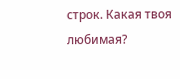строк. Какая твоя любимая?